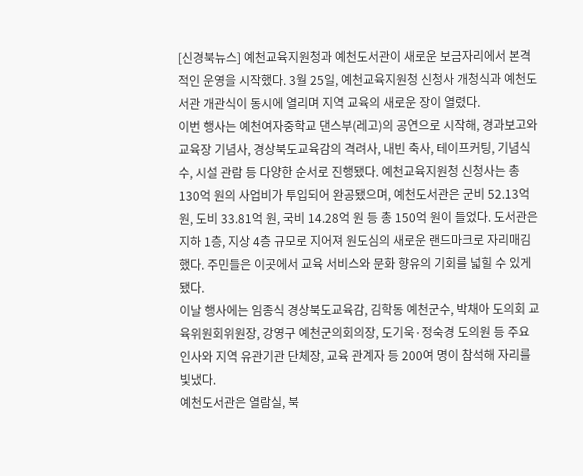[신경북뉴스] 예천교육지원청과 예천도서관이 새로운 보금자리에서 본격적인 운영을 시작했다. 3월 25일, 예천교육지원청 신청사 개청식과 예천도서관 개관식이 동시에 열리며 지역 교육의 새로운 장이 열렸다.
이번 행사는 예천여자중학교 댄스부(레고)의 공연으로 시작해, 경과보고와 교육장 기념사, 경상북도교육감의 격려사, 내빈 축사, 테이프커팅, 기념식수, 시설 관람 등 다양한 순서로 진행됐다. 예천교육지원청 신청사는 총 130억 원의 사업비가 투입되어 완공됐으며, 예천도서관은 군비 52.13억 원, 도비 33.81억 원, 국비 14.28억 원 등 총 150억 원이 들었다. 도서관은 지하 1층, 지상 4층 규모로 지어져 원도심의 새로운 랜드마크로 자리매김했다. 주민들은 이곳에서 교육 서비스와 문화 향유의 기회를 넓힐 수 있게 됐다.
이날 행사에는 임종식 경상북도교육감, 김학동 예천군수, 박채아 도의회 교육위원회위원장, 강영구 예천군의회의장, 도기욱·정숙경 도의원 등 주요 인사와 지역 유관기관 단체장, 교육 관계자 등 200여 명이 참석해 자리를 빛냈다.
예천도서관은 열람실, 북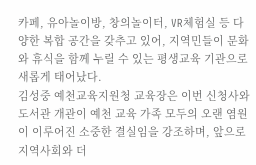카페, 유아놀이방, 창의놀이터, VR체험실 등 다양한 복합 공간을 갖추고 있어, 지역민들이 문화와 휴식을 함께 누릴 수 있는 평생교육 기관으로 새롭게 태어났다.
김성중 예천교육지원청 교육장은 이번 신청사와 도서관 개관이 예천 교육 가족 모두의 오랜 염원이 이루어진 소중한 결실임을 강조하며, 앞으로 지역사회와 더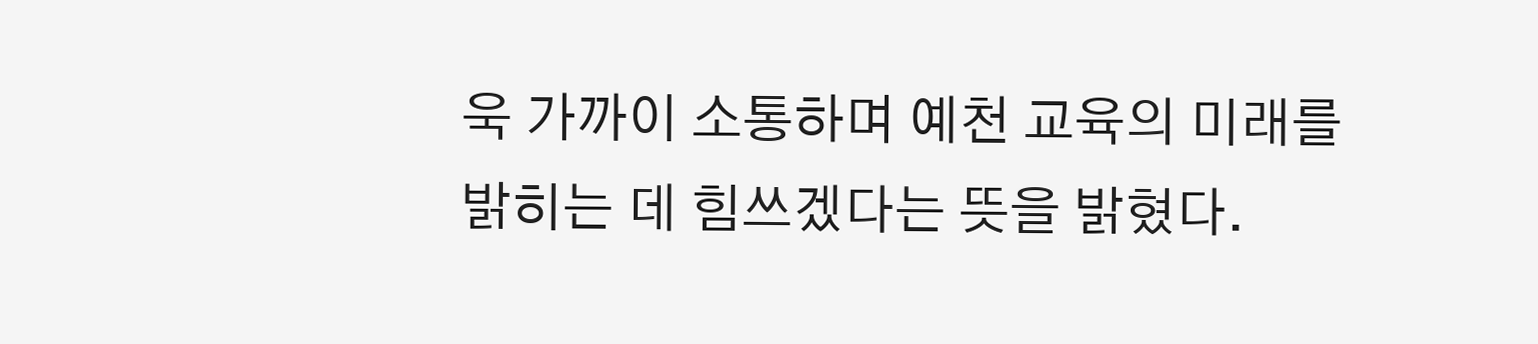욱 가까이 소통하며 예천 교육의 미래를 밝히는 데 힘쓰겠다는 뜻을 밝혔다.